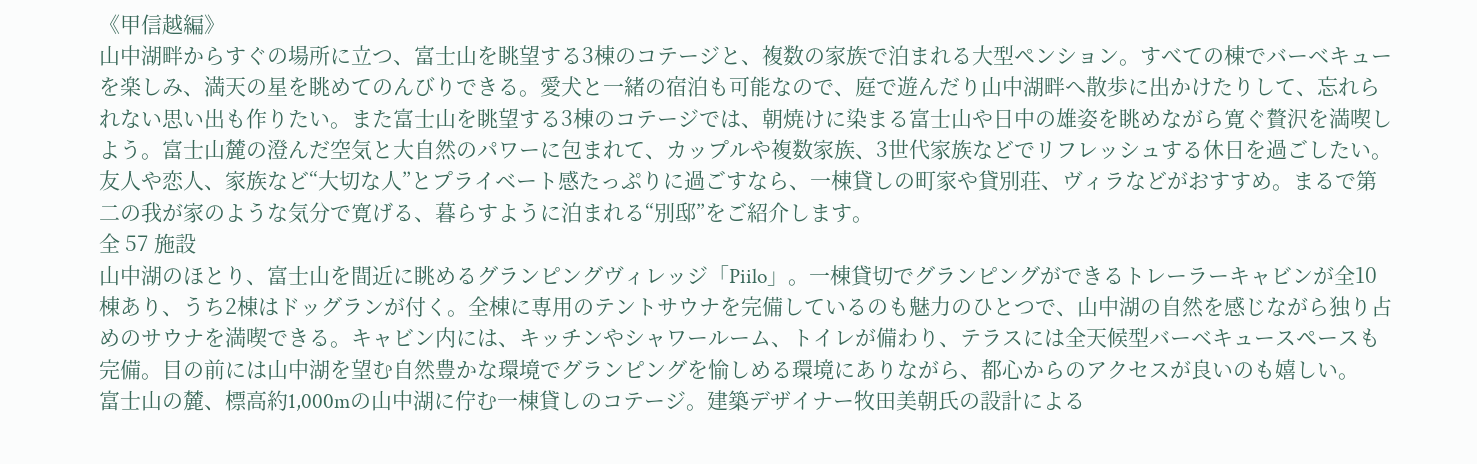《甲信越編》
山中湖畔からすぐの場所に立つ、富士山を眺望する3棟のコテージと、複数の家族で泊まれる大型ペンション。すべての棟でバーベキューを楽しみ、満天の星を眺めてのんびりできる。愛犬と一緒の宿泊も可能なので、庭で遊んだり山中湖畔へ散歩に出かけたりして、忘れられない思い出も作りたい。また富士山を眺望する3棟のコテージでは、朝焼けに染まる富士山や日中の雄姿を眺めながら寛ぐ贅沢を満喫しよう。富士山麓の澄んだ空気と大自然のパワーに包まれて、カップルや複数家族、3世代家族などでリフレッシュする休日を過ごしたい。
友人や恋人、家族など“大切な人”とプライベート感たっぷりに過ごすなら、一棟貸しの町家や貸別荘、ヴィラなどがおすすめ。まるで第二の我が家のような気分で寛げる、暮らすように泊まれる“別邸”をご紹介します。
全 57 施設
山中湖のほとり、富士山を間近に眺めるグランピングヴィレッジ「Piilo」。一棟貸切でグランピングができるトレーラーキャビンが全10棟あり、うち2棟はドッグランが付く。全棟に専用のテントサウナを完備しているのも魅力のひとつで、山中湖の自然を感じながら独り占めのサウナを満喫できる。キャビン内には、キッチンやシャワールーム、トイレが備わり、テラスには全天候型バーベキュースペースも完備。目の前には山中湖を望む自然豊かな環境でグランピングを愉しめる環境にありながら、都心からのアクセスが良いのも嬉しい。
富士山の麓、標高約1,000mの山中湖に佇む一棟貸しのコテージ。建築デザイナー牧田美朝氏の設計による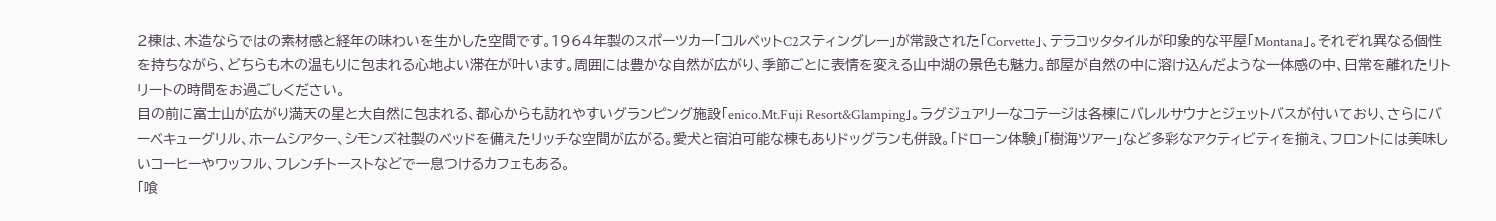2棟は、木造ならではの素材感と経年の味わいを生かした空間です。1964年製のスポーツカー「コルベットC2スティングレー」が常設された「Corvette」、テラコッタタイルが印象的な平屋「Montana」。それぞれ異なる個性を持ちながら、どちらも木の温もりに包まれる心地よい滞在が叶います。周囲には豊かな自然が広がり、季節ごとに表情を変える山中湖の景色も魅力。部屋が自然の中に溶け込んだような一体感の中、日常を離れたリトリートの時間をお過ごしください。
目の前に富士山が広がり満天の星と大自然に包まれる、都心からも訪れやすいグランピング施設「enico.Mt.Fuji Resort&Glamping」。ラグジュアリーなコテージは各棟にバレルサウナとジェットバスが付いており、さらにバーベキューグリル、ホームシアター、シモンズ社製のベッドを備えたリッチな空間が広がる。愛犬と宿泊可能な棟もありドッグランも併設。「ドローン体験」「樹海ツアー」など多彩なアクティビティを揃え、フロントには美味しいコーヒーやワッフル、フレンチトーストなどで一息つけるカフェもある。
「喰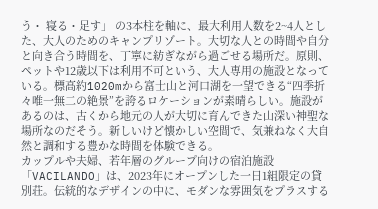う・ 寝る・足す」 の3本柱を軸に、最大利用人数を2~4人とした、大人のためのキャンプリゾート。大切な人との時間や自分と向き合う時間を、丁寧に紡ぎながら過ごせる場所だ。原則、ペットや12歳以下は利用不可という、大人専用の施設となっている。標高約1020mから富士山と河口湖を一望できる“四季折々唯一無二の絶景”を誇るロケーションが素晴らしい。施設があるのは、古くから地元の人が大切に育んできた山深い神聖な場所なのだそう。新しいけど懐かしい空間で、気兼ねなく大自然と調和する豊かな時間を体験できる。
カップルや夫婦、若年層のグループ向けの宿泊施設「VACILANDO」は、2023年にオープンした一日1組限定の貸別荘。伝統的なデザインの中に、モダンな雰囲気をプラスする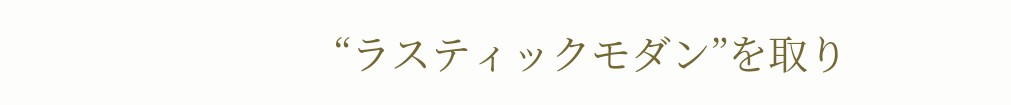“ラスティックモダン”を取り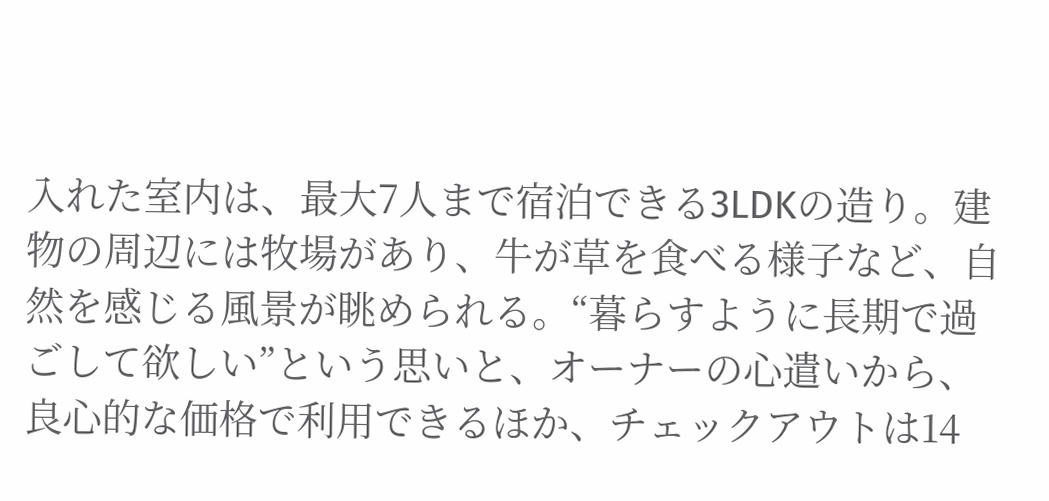入れた室内は、最大7人まで宿泊できる3LDKの造り。建物の周辺には牧場があり、牛が草を食べる様子など、自然を感じる風景が眺められる。“暮らすように長期で過ごして欲しい”という思いと、オーナーの心遣いから、良心的な価格で利用できるほか、チェックアウトは14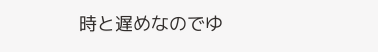時と遅めなのでゆ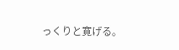っくりと寛げる。